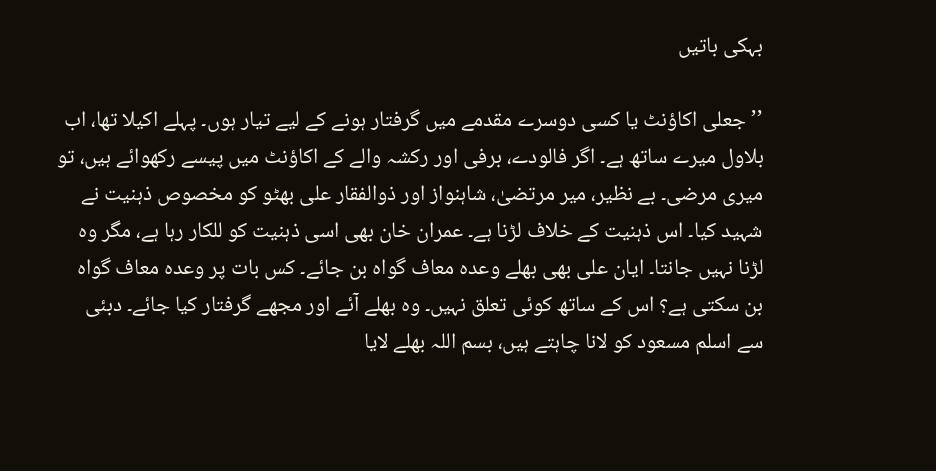بہکی باتیں

’’جعلی اکاؤنٹ یا کسی دوسرے مقدمے میں گرفتار ہونے کے لیے تیار ہوں۔ پہلے اکیلا تھا، اب بلاول میرے ساتھ ہے۔ اگر فالودے، برفی اور رکشہ والے کے اکاؤنٹ میں پیسے رکھوائے ہیں، تو میری مرضی۔ بے نظیر، میر مرتضیٰ، شاہنواز اور ذوالفقار علی بھٹو کو مخصوص ذہنیت نے شہید کیا۔ اس ذہنیت کے خلاف لڑنا ہے۔ عمران خان بھی اسی ذہنیت کو للکار رہا ہے، مگر وہ لڑنا نہیں جانتا۔ ایان علی بھی بھلے وعدہ معاف گواہ بن جائے۔ کس بات پر وعدہ معاف گواہ بن سکتی ہے؟ اس کے ساتھ کوئی تعلق نہیں۔ وہ بھلے آئے اور مجھے گرفتار کیا جائے۔ دبئی سے اسلم مسعود کو لانا چاہتے ہیں، بسم اللہ بھلے لایا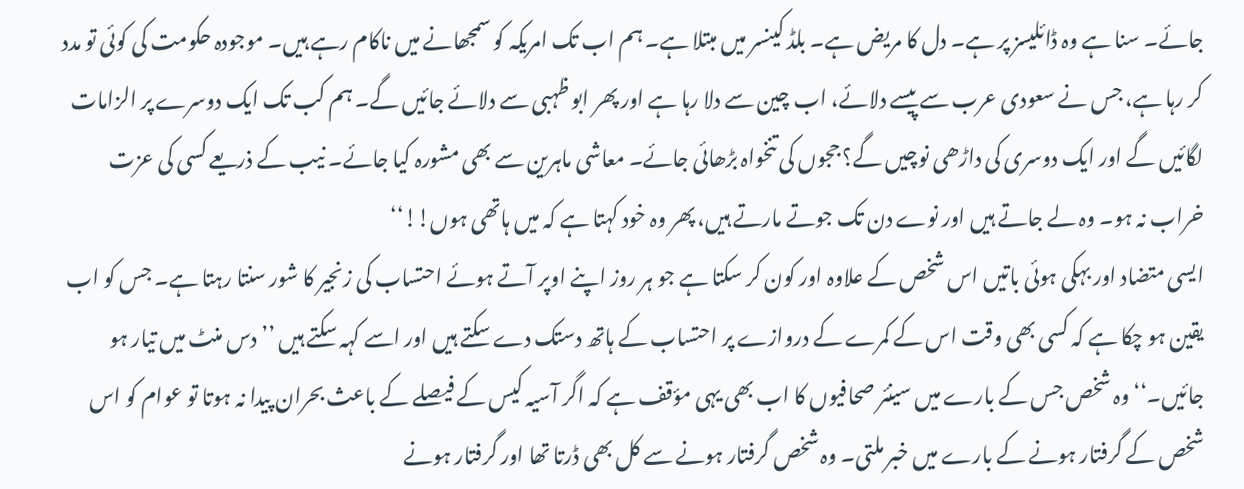جائے۔ سنا ہے وہ ڈائلیسز پر ہے۔ دل کا مریض ہے۔ بلڈ کینسر میں مبتلا ہے۔ ہم اب تک امریکہ کو سمجھانے میں ناکام رہے ہیں۔ موجودہ حکومت کی کوئی تو مدد کر رہا ہے، جس نے سعودی عرب سے پیسے دلائے، اب چین سے دلا رہا ہے اور پھر ابو ظہبی سے دلائے جائیں گے۔ ہم کب تک ایک دوسرے پر الزامات لگائیں گے اور ایک دوسری کی داڑھی نوچیں گے؟ ججوں کی تنخواہ بڑھائی جائے۔ معاشی ماہرین سے بھی مشورہ کیا جائے۔ نیب کے ذریعے کسی کی عزت خراب نہ ہو۔ وہ لے جاتے ہیں اور نوے دن تک جوتے مارتے ہیں، پھر وہ خود کہتا ہے کہ میں ہاتھی ہوں!!‘‘
ایسی متضاد اور بہکی ہوئی باتیں اس شخص کے علاوہ اور کون کر سکتا ہے جو ہر روز اپنے اوپر آتے ہوئے احتساب کی زنجیر کا شور سنتا رہتا ہے۔ جس کو اب یقین ہو چکا ہے کہ کسی بھی وقت اس کے کمرے کے دروازے پر احتساب کے ہاتھ دستک دے سکتے ہیں اور اسے کہہ سکتے ہیں ’’دس منٹ میں تیار ہو جائیں۔‘‘ وہ شخص جس کے بارے میں سینئر صحافیوں کا اب بھی یہی مؤقف ہے کہ اگر آسیہ کیس کے فیصلے کے باعث بحران پیدا نہ ہوتا تو عوام کو اس شخص کے گرفتار ہونے کے بارے میں خبر ملتی۔ وہ شخص گرفتار ہونے سے کل بھی ڈرتا تھا اور گرفتار ہونے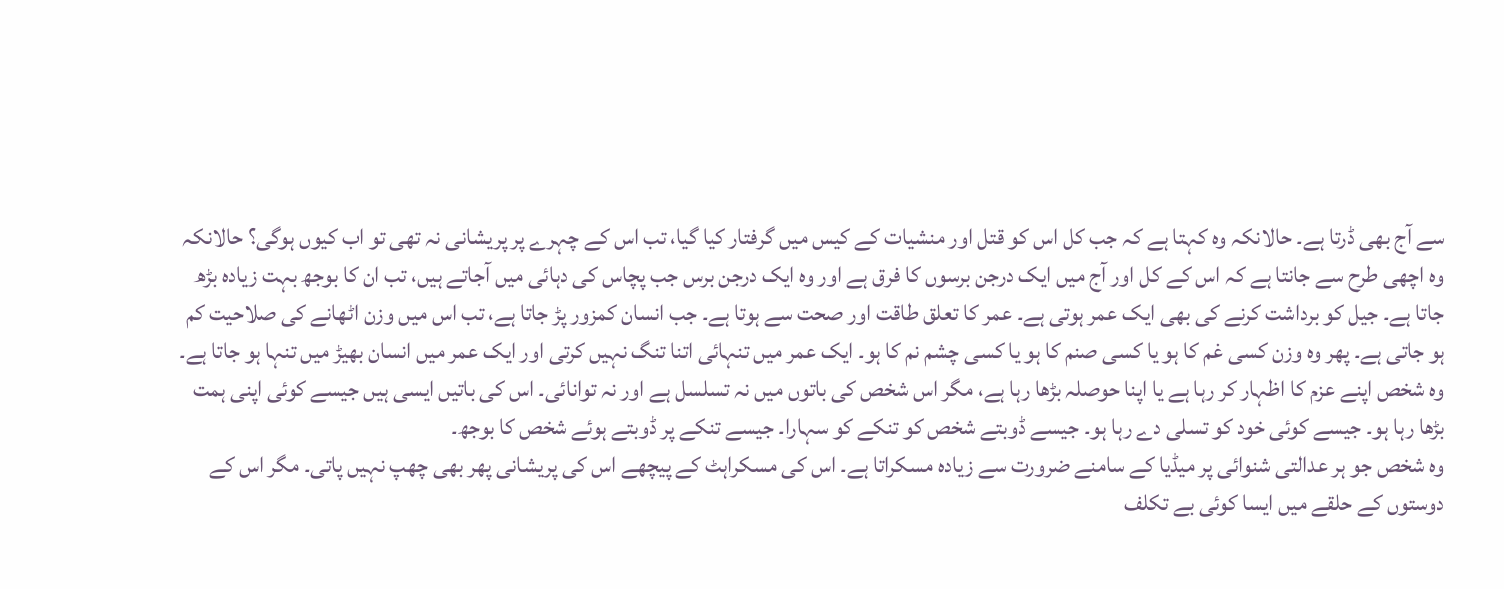سے آج بھی ڈرتا ہے۔ حالانکہ وہ کہتا ہے کہ جب کل اس کو قتل اور منشیات کے کیس میں گرفتار کیا گیا، تب اس کے چہرے پر پریشانی نہ تھی تو اب کیوں ہوگی؟ حالانکہ وہ اچھی طرح سے جانتا ہے کہ اس کے کل اور آج میں ایک درجن برسوں کا فرق ہے اور وہ ایک درجن برس جب پچاس کی دہائی میں آجاتے ہیں، تب ان کا بوجھ بہت زیادہ بڑھ جاتا ہے۔ جیل کو برداشت کرنے کی بھی ایک عمر ہوتی ہے۔ عمر کا تعلق طاقت اور صحت سے ہوتا ہے۔ جب انسان کمزور پڑ جاتا ہے، تب اس میں وزن اٹھانے کی صلاحیت کم ہو جاتی ہے۔ پھر وہ وزن کسی غم کا ہو یا کسی صنم کا ہو یا کسی چشم نم کا ہو۔ ایک عمر میں تنہائی اتنا تنگ نہیں کرتی اور ایک عمر میں انسان بھیڑ میں تنہا ہو جاتا ہے۔ وہ شخص اپنے عزم کا اظہار کر رہا ہے یا اپنا حوصلہ بڑھا رہا ہے، مگر اس شخص کی باتوں میں نہ تسلسل ہے اور نہ توانائی۔ اس کی باتیں ایسی ہیں جیسے کوئی اپنی ہمت بڑھا رہا ہو۔ جیسے کوئی خود کو تسلی دے رہا ہو۔ جیسے ڈوبتے شخص کو تنکے کو سہارا۔ جیسے تنکے پر ڈوبتے ہوئے شخص کا بوجھ۔
وہ شخص جو ہر عدالتی شنوائی پر میڈیا کے سامنے ضرورت سے زیادہ مسکراتا ہے۔ اس کی مسکراہٹ کے پیچھے اس کی پریشانی پھر بھی چھپ نہیں پاتی۔ مگر اس کے دوستوں کے حلقے میں ایسا کوئی بے تکلف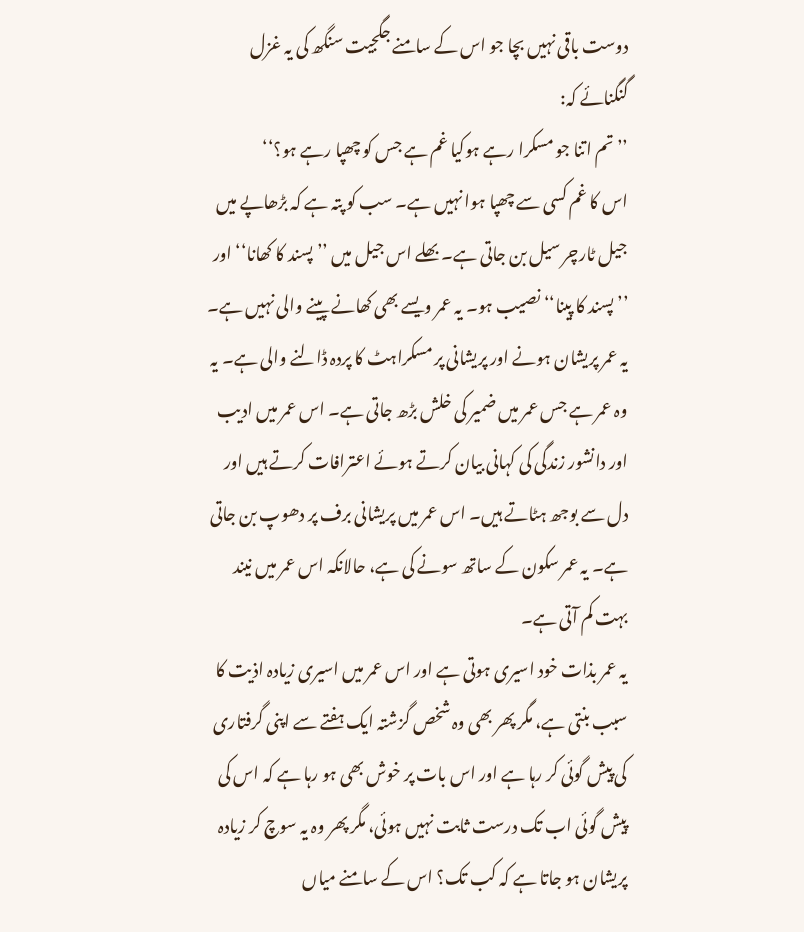دوست باقی نہیں بچا جو اس کے سامنے جگجیت سنگھ کی یہ غزل گنگنائے کہ:
’’تم اتنا جو مسکرا رہے ہوکیا غم ہے جس کو چھپا رہے ہو؟‘‘
اس کا غم کسی سے چھپا ہوا نہیں ہے۔ سب کو پتہ ہے کہ بڑھاپے میں جیل ٹارچر سیل بن جاتی ہے۔ بھلے اس جیل میں ’’پسند کا کھانا‘‘ اور ’’پسند کا پینا‘‘ نصیب ہو۔ یہ عمر ویسے بھی کھانے پینے والی نہیں ہے۔ یہ عمر پریشان ہونے اور پریشانی پر مسکراہٹ کا پردہ ڈالنے والی ہے۔ یہ وہ عمر ہے جس عمر میں ضمیر کی خلش بڑھ جاتی ہے۔ اس عمر میں ادیب اور دانشور زندگی کی کہانی بیان کرتے ہوئے اعترافات کرتے ہیں اور دل سے بوجھ ہٹاتے ہیں۔ اس عمر میں پریشانی برف پر دھوپ بن جاتی ہے۔ یہ عمر سکون کے ساتھ سونے کی ہے، حالانکہ اس عمر میں نیند بہت کم آتی ہے۔
یہ عمر بذات خود اسیری ہوتی ہے اور اس عمر میں اسیری زیادہ اذیت کا سبب بنتی ہے، مگر پھر بھی وہ شخص گزشتہ ایک ہفتے سے اپنی گرفتاری کی پیش گوئی کر رہا ہے اور اس بات پر خوش بھی ہو رہا ہے کہ اس کی پیش گوئی اب تک درست ثابت نہیں ہوئی، مگر پھر وہ یہ سوچ کر زیادہ پریشان ہو جاتا ہے کہ کب تک؟ اس کے سامنے میاں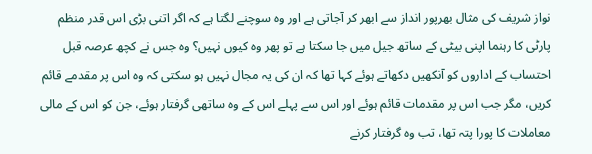نواز شریف کی مثال بھرپور انداز سے ابھر کر آجاتی ہے اور وہ سوچنے لگتا ہے کہ اگر اتنی بڑی اس قدر منظم پارٹی کا رہنما اپنی بیٹی کے ساتھ جیل میں جا سکتا ہے تو پھر وہ کیوں نہیں؟ وہ جس نے کچھ عرصہ قبل احتساب کے اداروں کو آنکھیں دکھاتے ہوئے کہا تھا کہ ان کی یہ مجال نہیں ہو سکتی کہ وہ اس پر مقدمے قائم کریں، مگر جب اس پر مقدمات قائم ہوئے اور اس سے پہلے اس کے وہ ساتھی گرفتار ہوئے، جن کو اس کے مالی معاملات کا پورا پتہ تھا، تب وہ گرفتار کرنے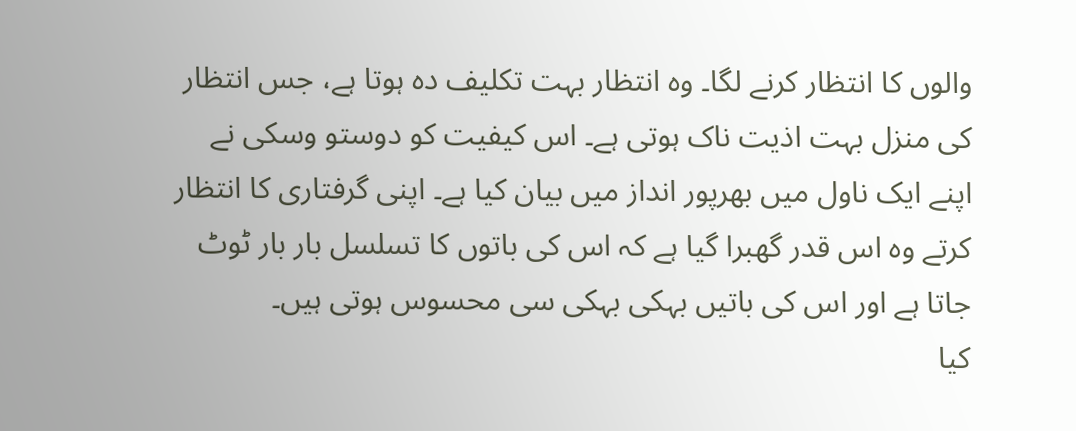والوں کا انتظار کرنے لگا۔ وہ انتظار بہت تکلیف دہ ہوتا ہے، جس انتظار کی منزل بہت اذیت ناک ہوتی ہے۔ اس کیفیت کو دوستو وسکی نے اپنے ایک ناول میں بھرپور انداز میں بیان کیا ہے۔ اپنی گرفتاری کا انتظار کرتے وہ اس قدر گھبرا گیا ہے کہ اس کی باتوں کا تسلسل بار بار ٹوٹ جاتا ہے اور اس کی باتیں بہکی بہکی سی محسوس ہوتی ہیں۔
کیا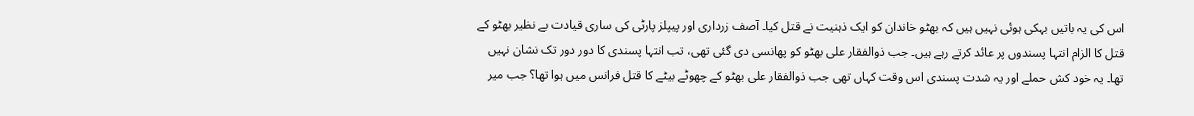اس کی یہ باتیں بہکی ہوئی نہیں ہیں کہ بھٹو خاندان کو ایک ذہنیت نے قتل کیا۔ آصف زرداری اور پیپلز پارٹی کی ساری قیادت بے نظیر بھٹو کے قتل کا الزام انتہا پسندوں پر عائد کرتے رہے ہیں۔ جب ذوالفقار علی بھٹو کو پھانسی دی گئی تھی، تب انتہا پسندی کا دور دور تک نشان نہیں تھا۔ یہ خود کش حملے اور یہ شدت پسندی اس وقت کہاں تھی جب ذوالفقار علی بھٹو کے چھوٹے بیٹے کا قتل فرانس میں ہوا تھا؟ جب میر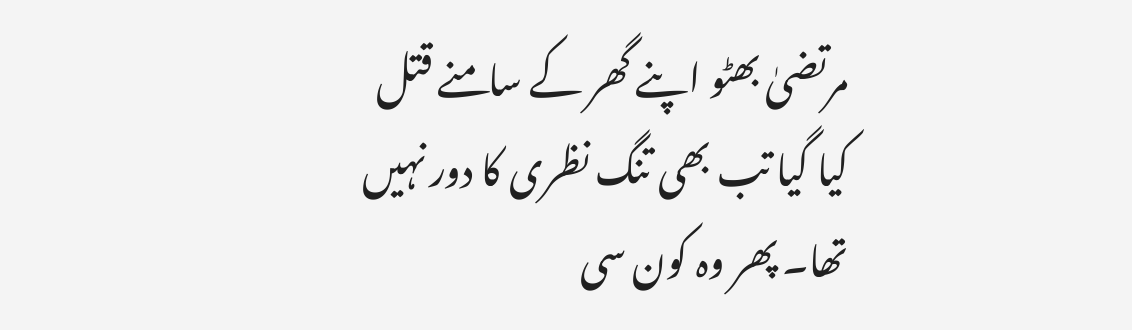مرتضیٰ بھٹو اپنے گھر کے سامنے قتل کیا گیا تب بھی تنگ نظری کا دور نہیں تھا۔ پھر وہ کون سی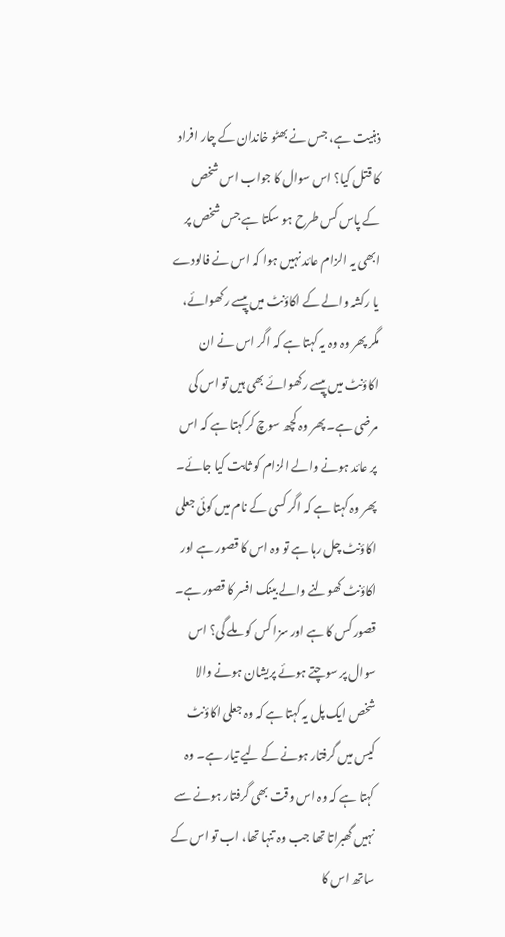ذہنیت ہے، جس نے بھٹو خاندان کے چار افراد کا قتل کیا؟ اس سوال کا جواب اس شخص کے پاس کس طرح ہو سکتا ہے جس شخص پر ابھی یہ الزام عائد نہیں ہوا کہ اس نے فالودے یا رکشہ والے کے اکاؤنٹ میں پیسے رکھوائے، مگر پھر وہ وہ یہ کہتا ہے کہ اگر اس نے ان اکاؤنٹ میں پیسے رکھوائے بھی ہیں تو اس کی مرضی ہے۔ پھر وہ کچھ سوچ کرکہتا ہے کہ اس پر عائد ہونے والے الزام کو ثابت کیا جائے۔ پھر وہ کہتا ہے کہ اگر کسی کے نام میں کوئی جعلی اکاؤنٹ چل رہا ہے تو وہ اس کا قصور ہے اور اکاؤنٹ کھولنے والے بینک افسر کا قصور ہے۔
قصور کس کا ہے اور سزا کس کو ملے گی؟ اس سوال پر سوچتے ہوئے پریشان ہونے والا شخص ایک پل یہ کہتا ہے کہ وہ جعلی اکاؤنٹ کیس میں گرفتار ہونے کے لیے تیار ہے۔ وہ کہتا ہے کہ وہ اس وقت بھی گرفتار ہونے سے نہیں گھبراتا تھا جب وہ تنہا تھا، اب تو اس کے ساتھ اس کا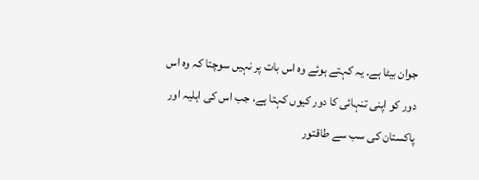جوان بیٹا ہے۔ یہ کہتے ہوئے وہ اس بات پر نہیں سوچتا کہ وہ اس دور کو اپنی تنہائی کا دور کیوں کہتا ہے، جب اس کی اہلیہ اور پاکستان کی سب سے طاقتور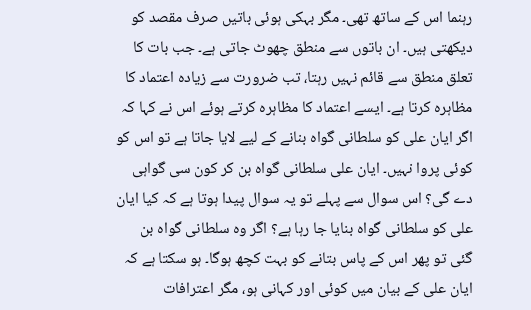رہنما اس کے ساتھ تھی۔ مگر بہکی ہوئی باتیں صرف مقصد کو دیکھتی ہیں۔ ان باتوں سے منطق چھوٹ جاتی ہے۔ جب بات کا تعلق منطق سے قائم نہیں رہتا، تب ضرورت سے زیادہ اعتماد کا مظاہرہ کرتا ہے۔ ایسے اعتماد کا مظاہرہ کرتے ہوئے اس نے کہا کہ اگر ایان علی کو سلطانی گواہ بنانے کے لیے لایا جاتا ہے تو اس کو کوئی پروا نہیں۔ ایان علی سلطانی گواہ بن کر کون سی گواہی دے گی؟ اس سوال سے پہلے تو یہ سوال پیدا ہوتا ہے کہ کیا ایان علی کو سلطانی گواہ بنایا جا رہا ہے؟ اگر وہ سلطانی گواہ بن گئی تو پھر اس کے پاس بتانے کو بہت کچھ ہوگا۔ ہو سکتا ہے کہ ایان علی کے بیان میں کوئی اور کہانی ہو، مگر اعترافات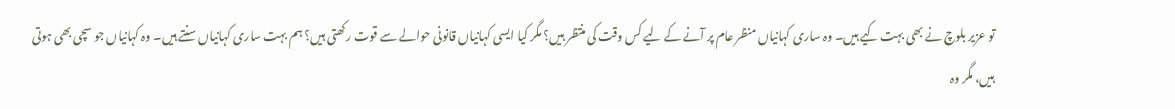تو عزیر بلوچ نے بھی بہت کیے ہیں۔ وہ ساری کہانیاں منظر عام پر آنے کے لیے کس وقت کی منتظر ہیں؟ مگر کیا ایسی کہانیاں قانونی حوالے سے قوت رکھتی ہیں؟ ہم بہت ساری کہانیاں سنتے ہیں۔ وہ کہانیاں جو سچی بھی ہوتی ہیں، مگر وہ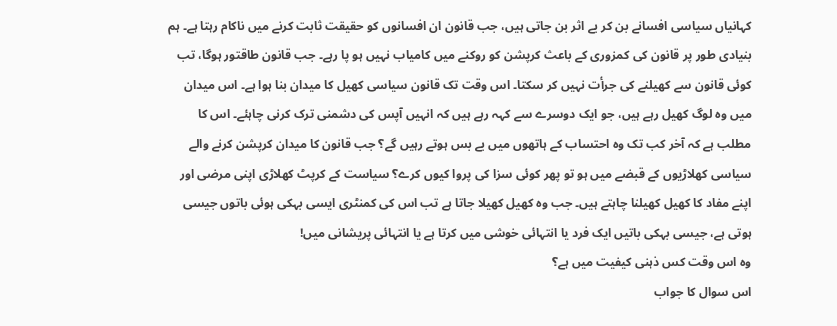کہانیاں سیاسی افسانے بن کر بے اثر بن جاتی ہیں، جب قانون ان افسانوں کو حقیقت ثابت کرنے میں ناکام رہتا ہے۔ ہم بنیادی طور پر قانون کی کمزوری کے باعث کرپشن کو روکنے میں کامیاب نہیں ہو پا رہے۔ جب قانون طاقتور ہوگا، تب کوئی قانون سے کھیلنے کی جرأت نہیں کر سکتا۔ اس وقت تک قانون سیاسی کھیل کا میدان بنا ہوا ہے۔ اس میدان میں وہ لوگ کھیل رہے ہیں، جو ایک دوسرے سے کہہ رہے ہیں کہ انہیں آپس کی دشمنی ترک کرنی چاہئے۔ اس کا مطلب ہے کہ آخر کب تک وہ احتساب کے ہاتھوں میں بے بس ہوتے رہیں گے؟ جب قانون کا میدان کرپشن کرنے والے سیاسی کھلاڑیوں کے قبضے میں ہو تو پھر کوئی سزا کی پروا کیوں کرے؟ سیاست کے کرپٹ کھلاڑی اپنی مرضی اور اپنے مفاد کا کھیل کھیلنا چاہتے ہیں۔ جب وہ کھیل کھیلا جاتا ہے تب اس کی کمنٹری ایسی بہکی ہوئی باتوں جیسی ہوتی ہے، جیسی بہکی باتیں ایک فرد یا انتہائی خوشی میں کرتا ہے یا انتہائی پریشانی میں!
وہ اس وقت کس ذہنی کیفیت میں ہے؟
اس سوال کا جواب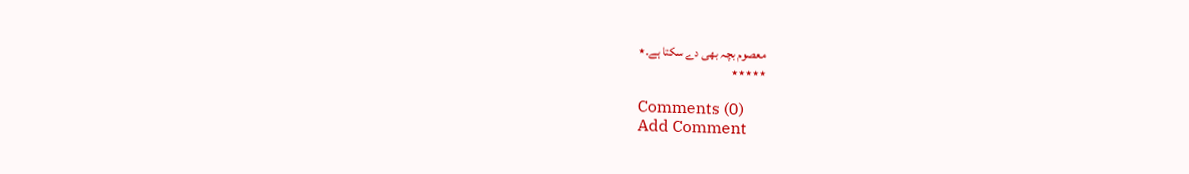معصوم بچہ بھی دے سکتا ہے۔٭
٭٭٭٭٭

Comments (0)
Add Comment